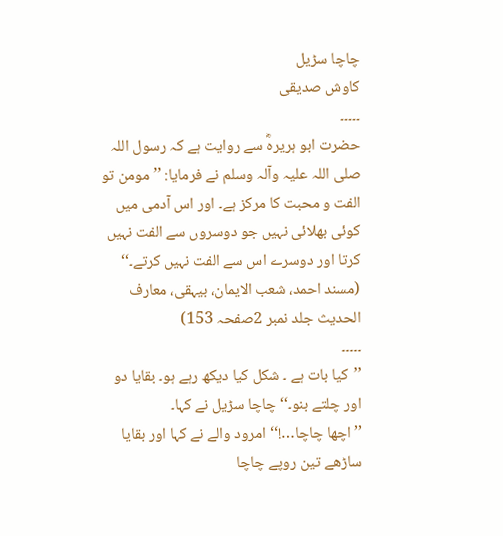چاچا سڑیل
کاوش صدیقی
۔۔۔۔۔
حضرت ابو ہریرہؓ سے روایت ہے کہ رسول اللہ صلی اللہ علیہ وآلہ وسلم نے فرمایا: ’’مومن تو الفت و محبت کا مرکز ہے۔ اور اس آدمی میں کوئی بھلائی نہیں جو دوسروں سے الفت نہیں کرتا اور دوسرے اس سے الفت نہیں کرتے۔‘‘ (مسند احمد، شعب الایمان، بیہقی، معارف الحدیث جلد نمبر 2صفحہ 153)
۔۔۔۔۔
’’کیا بات ہے ۔ شکل کیا دیکھ رہے ہو۔ بقایا دو اور چلتے بنو۔‘‘ چاچا سڑیل نے کہا۔
’’اچھا چاچا…!‘‘ امرود والے نے کہا اور بقایا ساڑھے تین روپے چاچا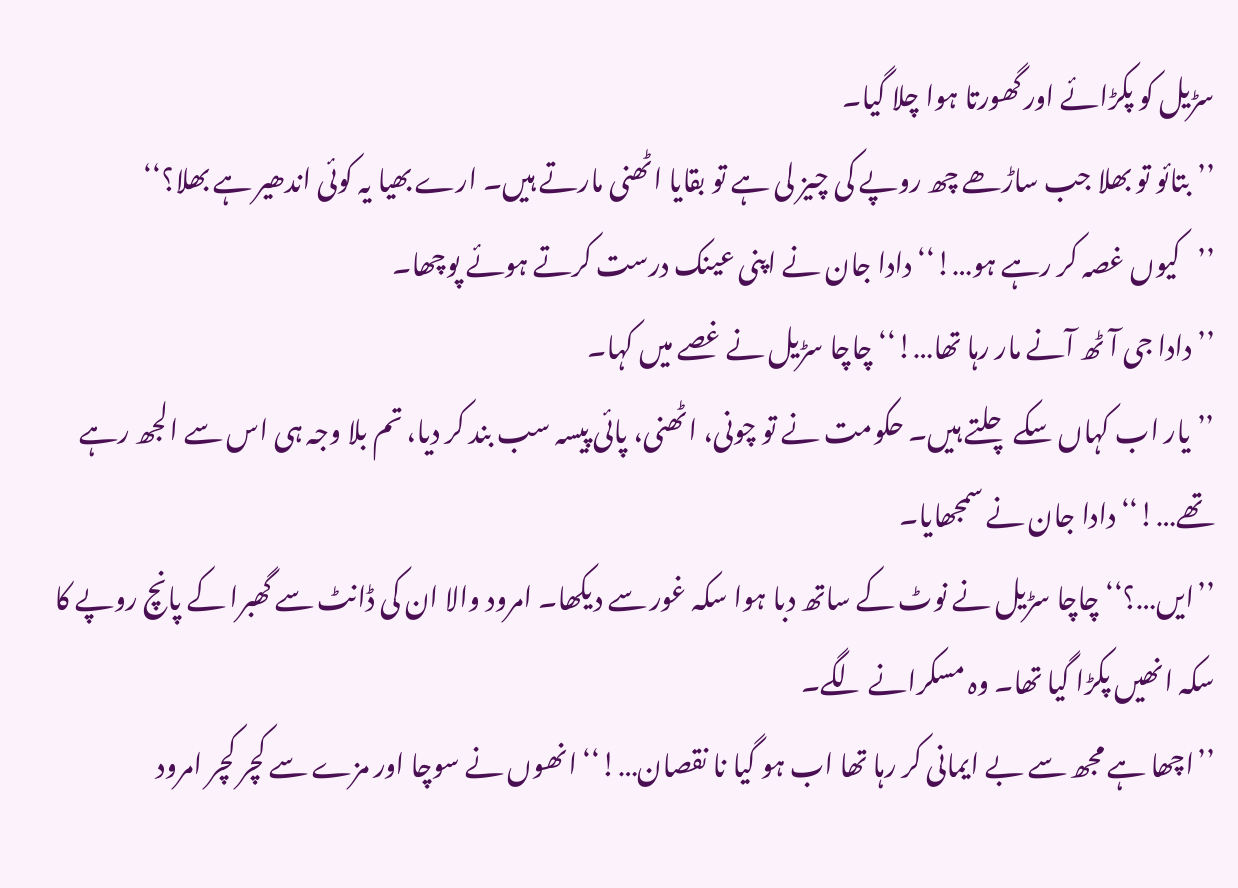سڑیل کو پکڑائے اور گھورتا ہوا چلا گیا۔
’’بتائو تو بھلا جب ساڑھے چھ روپے کی چیز لی ہے تو بقایا اٹھنی مارتے ہیں۔ ارے بھیا یہ کوئی اندھیر ہے بھلا؟‘‘
’’کیوں غصہ کر رہے ہو…!‘‘ دادا جان نے اپنی عینک درست کرتے ہوئے پوچھا۔
’’دادا جی آٹھ آنے مار رہا تھا…!‘‘ چاچا سڑیل نے غصے میں کہا۔
’’یار اب کہاں سکے چلتے ہیں۔ حکومت نے تو چونی، اٹھنی، پائی پیسہ سب بند کر دیا، تم بلا وجہ ہی اس سے الجھ رہے تھے…!‘‘ دادا جان نے سمجھایا۔
’’ایں…؟‘‘ چاچا سڑیل نے نوٹ کے ساتھ دبا ہوا سکہ غور سے دیکھا۔ امرود والا ان کی ڈانٹ سے گھبرا کے پانچ روپے کا سکہ انھیں پکڑا گیا تھا۔ وہ مسکرانے لگے۔
’’اچھا ہے مجھ سے بے ایمانی کر رہا تھا اب ہو گیا نا نقصان…!‘‘ انھوں نے سوچا اور مزے سے کچر کچر امرود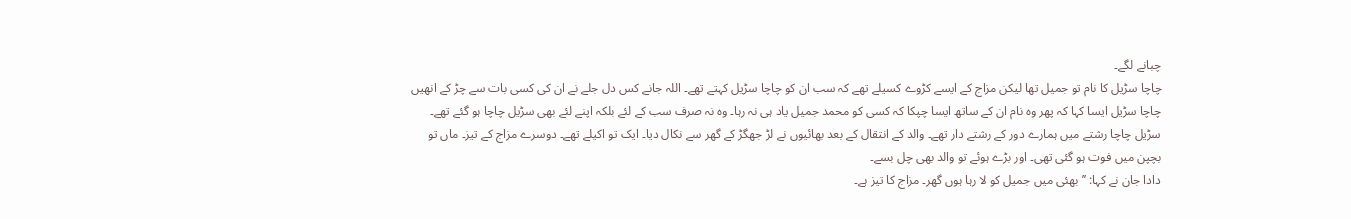چبانے لگے۔
چاچا سڑیل کا نام تو جمیل تھا لیکن مزاج کے ایسے کڑوے کسیلے تھے کہ سب ان کو چاچا سڑیل کہتے تھے۔ اللہ جانے کس دل جلے نے ان کی کسی بات سے چڑ کے انھیں چاچا سڑیل ایسا کہا کہ پھر وہ نام ان کے ساتھ ایسا چپکا کہ کسی کو محمد جمیل یاد ہی نہ رہا۔ وہ نہ صرف سب کے لئے بلکہ اپنے لئے بھی سڑیل چاچا ہو گئے تھے۔
سڑیل چاچا رشتے میں ہمارے دور کے رشتے دار تھے۔ والد کے انتقال کے بعد بھائیوں نے لڑ جھگڑ کے گھر سے نکال دیا۔ ایک تو اکیلے تھے۔ دوسرے مزاج کے تیز۔ ماں تو بچپن میں فوت ہو گئی تھی۔ اور بڑے ہوئے تو والد بھی چل بسے۔
دادا جان نے کہا: ’’بھئی میں جمیل کو لا رہا ہوں گھر۔ مزاج کا تیز ہے۔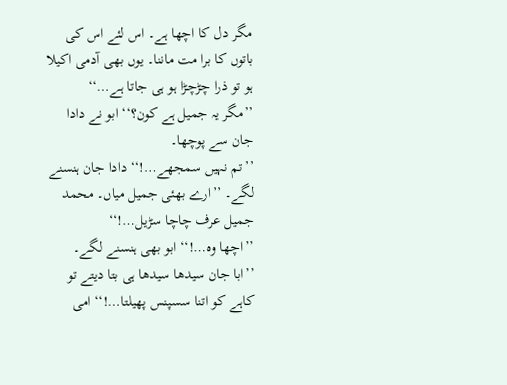مگر دل کا اچھا ہے۔ اس لئے اس کی باتوں کا برا مت ماننا۔ یوں بھی آدمی اکیلا ہو تو ذرا چڑچڑا ہو ہی جاتا ہے…‘‘
’’مگر یہ جمیل ہے کون؟‘‘ ابو نے دادا جان سے پوچھا۔
’’تم نہیں سمجھے…!‘‘ دادا جان ہنسنے لگے۔ ’’ارے بھئی جمیل میاں۔ محمد جمیل عرف چاچا سڑیل…!‘‘
’’اچھا وہ…!‘‘ ابو بھی ہنسنے لگے۔
’’ابا جان سیدھا سیدھا ہی بتا دیتے تو کاہے کو اتنا سسپنس پھیلتا…!‘‘ امی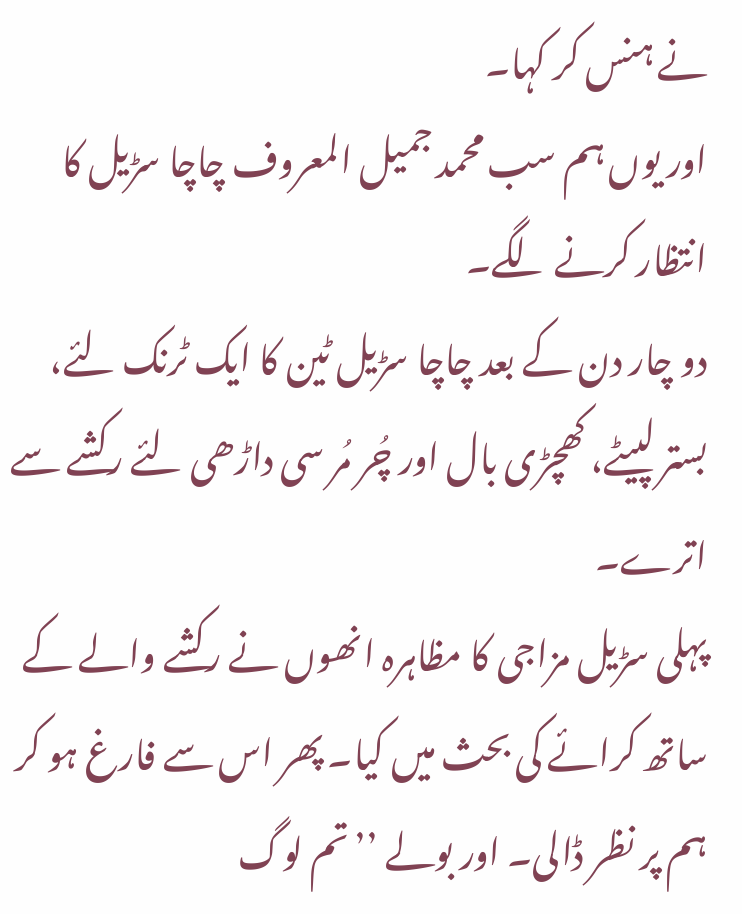نے ہنس کر کہا۔
اور یوں ہم سب محمد جمیل المعروف چاچا سڑیل کا انتظار کرنے لگے۔
دو چار دن کے بعد چاچا سڑیل ٹین کا ایک ٹرنک لئے، بستر لپیٹے، کھچڑی بال اور چُر مُر سی داڑھی لئے رکشے سے اترے۔
پہلی سڑیل مزاجی کا مظاہرہ انھوں نے رکشے والے کے ساتھ کرائے کی بحث میں کیا۔ پھر اس سے فارغ ہو کر ہم پر نظر ڈالی۔ اور بولے ’’تم لوگ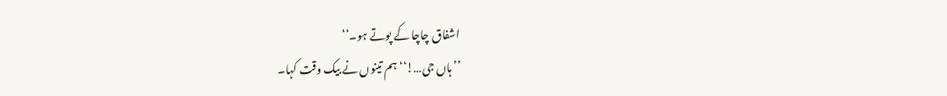اشفاق چاچا کے پوتے ہو۔‘‘
’’ہاں جی…!‘‘ ہم تینوں نے بیک وقت کہا۔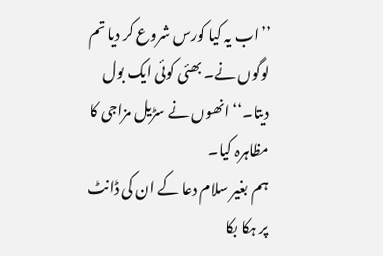’’اب یہ کیا کورس شروع کر دیا تم لوگوں نے۔ بھئی کوئی ایک بول دیتا۔‘‘ انھوں نے سڑیل مزاجی کا مظاہرہ کیا۔
ہم بغیر سلام دعا کے ان کی ڈانٹ پر ہکا بکا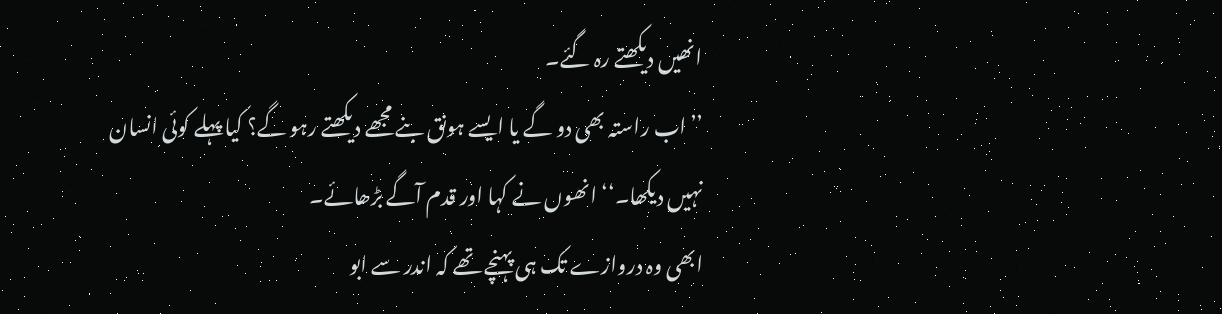انھیں دیکھتے رہ گئے۔
’’اب راستہ بھی دو گے یا ایسے ہونق بنے مجھے دیکھتے رہو گے؟ کیا پہلے کوئی انسان نہیں دیکھا۔‘‘ انھوں نے کہا اور قدم آگے بڑھائے۔
ابھی وہ دروازے تک ہی پہنچے تھے کہ اندر سے ابو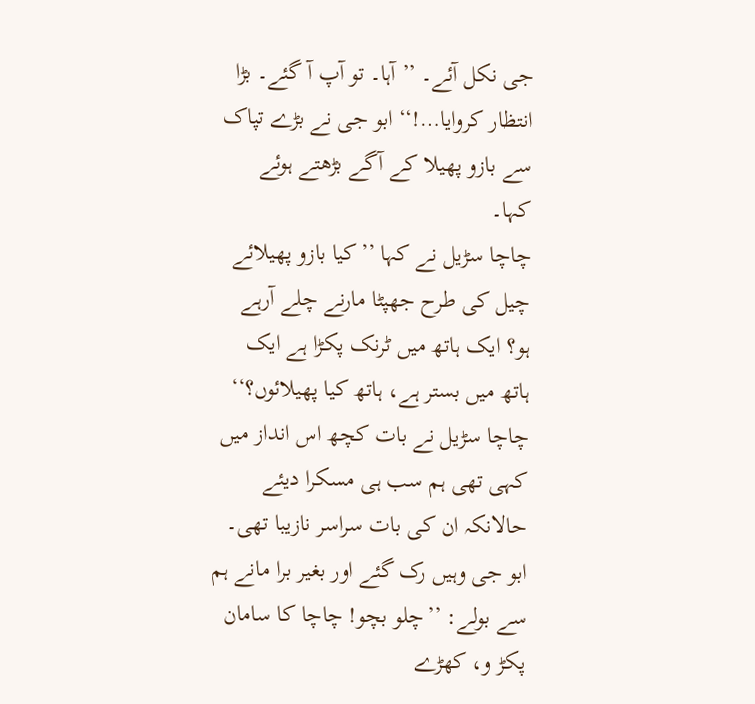جی نکل آئے۔ ’’آہا۔ تو آپ آ گئے۔ بڑا انتظار کروایا…!‘‘ ابو جی نے بڑے تپاک سے بازو پھیلا کے آگے بڑھتے ہوئے کہا۔
چاچا سڑیل نے کہا ’’کیا بازو پھیلائے چیل کی طرح جھپٹا مارنے چلے آرہے ہو؟ ایک ہاتھ میں ٹرنک پکڑا ہے ایک ہاتھ میں بستر ہے، ہاتھ کیا پھیلائوں؟‘‘
چاچا سڑیل نے بات کچھ اس انداز میں کہی تھی ہم سب ہی مسکرا دیئے حالانکہ ان کی بات سراسر نازیبا تھی۔
ابو جی وہیں رک گئے اور بغیر برا مانے ہم سے بولے: ’’چلو بچو! چاچا کا سامان پکڑ و، کھڑے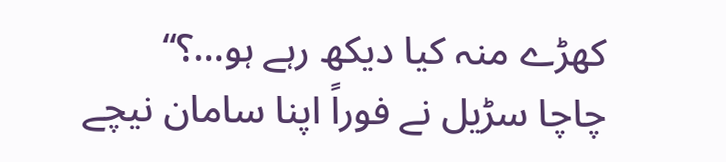کھڑے منہ کیا دیکھ رہے ہو…؟‘‘
چاچا سڑیل نے فوراً اپنا سامان نیچے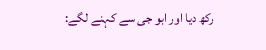رکھ دیا اور ابو جی سے کہنے لگے: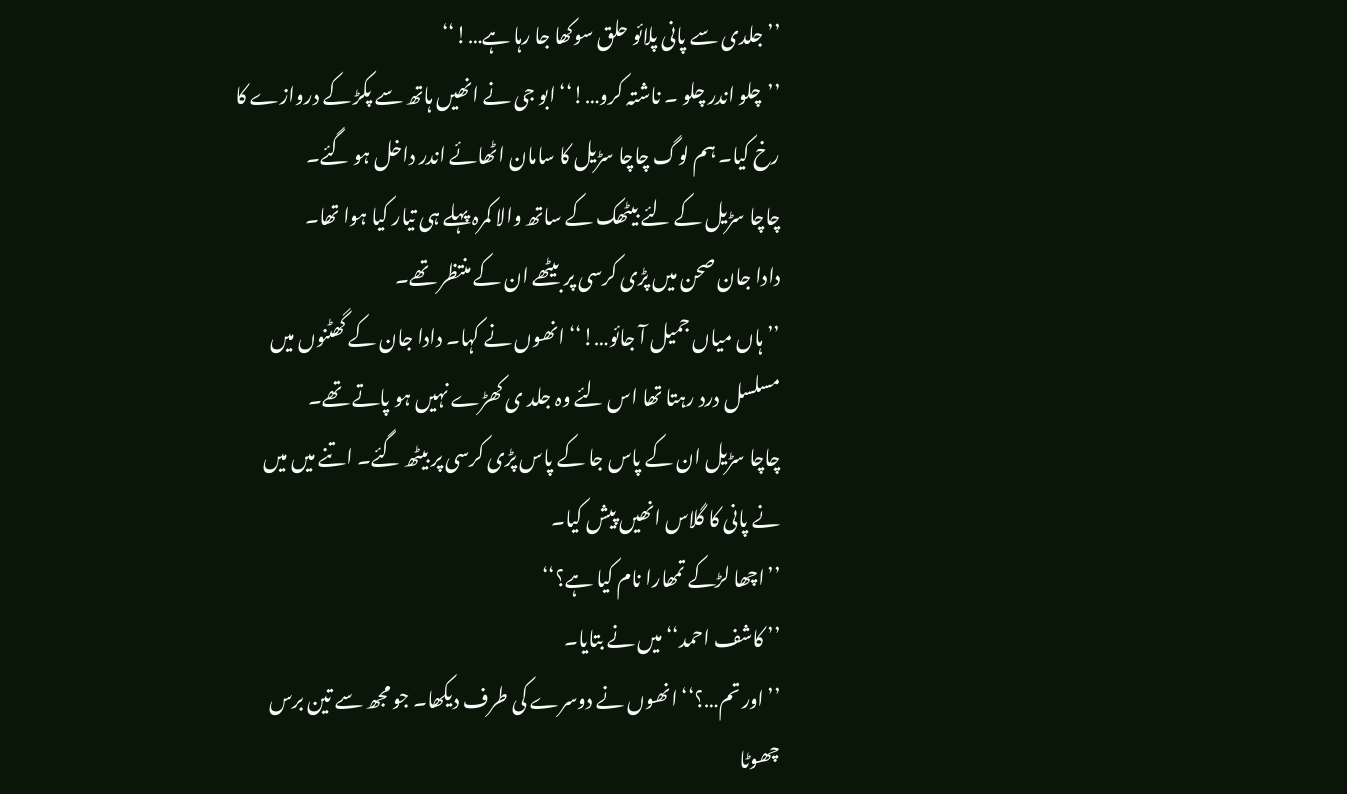’’جلدی سے پانی پلائو حلق سوکھا جا رہا ہے…!‘‘
’’چلو اندر چلو ۔ ناشتہ کرو…!‘‘ ابو جی نے انھیں ہاتھ سے پکڑ کے دروازے کا رخ کیا۔ ہم لوگ چاچا سڑیل کا سامان اٹھائے اندر داخل ہو گئے۔
چاچا سڑیل کے لئے بیٹھک کے ساتھ والا کمرہ پہلے ہی تیار کیا ہوا تھا۔
دادا جان صحن میں پڑی کرسی پر بیٹھے ان کے منتظر تھے۔
’’ہاں میاں جمیل آ جائو…!‘‘ انھوں نے کہا۔ دادا جان کے گھٹنوں میں مسلسل درد رہتا تھا اس لئے وہ جلد ی کھڑے نہیں ہو پاتے تھے۔
چاچا سڑیل ان کے پاس جا کے پاس پڑی کرسی پر بیٹھ گئے۔ اتنے میں میں نے پانی کا گلاس انھیں پیش کیا۔
’’اچھا لڑکے تمھارا نام کیا ہے؟‘‘
’’ کاشف احمد‘‘ میں نے بتایا۔
’’اور تم…؟‘‘ انھوں نے دوسرے کی طرف دیکھا۔ جو مجھ سے تین برس چھوٹا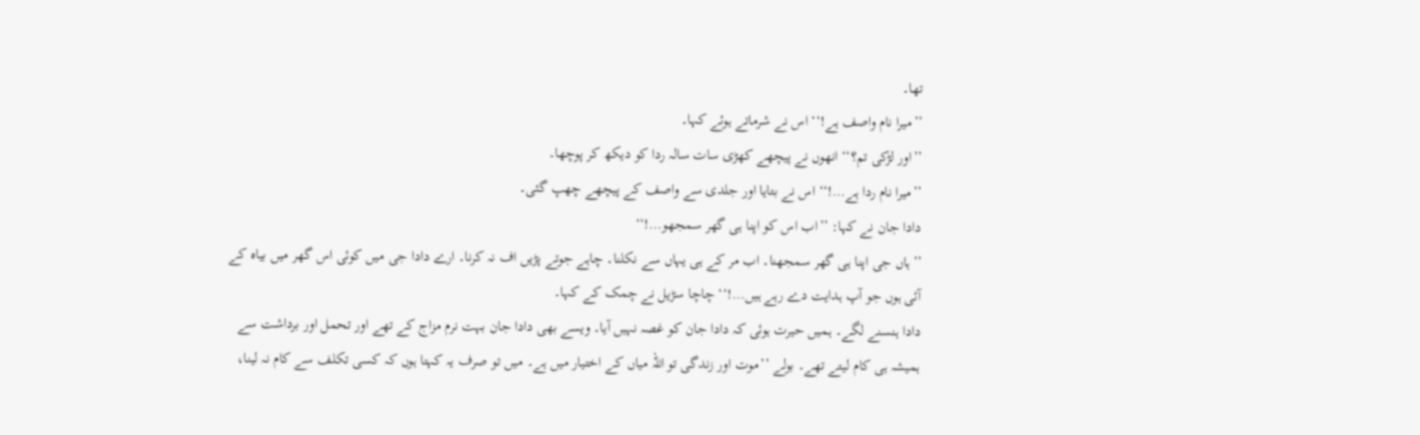تھا۔
’’میرا نام واصف ہے!‘‘ اس نے شرماتے ہوئے کہا۔
’’اور لڑکی تم؟‘‘ انھوں نے پیچھے کھڑی سات سالہ ردا کو دیکھ کر پوچھا۔
’’میرا نام ردا ہے…!‘‘ اس نے بتایا اور جلدی سے واصف کے پیچھے چھپ گئی۔
دادا جان نے کہا: ’’اب اس کو اپنا ہی گھر سمجھو…!‘‘
’’ہاں جی اپنا ہی گھر سمجھنا۔ اب مر کے ہی یہاں سے نکلنا۔ چاہے جوتے پڑیں اف نہ کرنا۔ ارے دادا جی میں کوئی اس گھر میں بیاہ کے آئی ہوں جو آپ ہدایت دے رہے ہیں…!‘‘ چاچا سڑیل نے چمک کے کہا۔
دادا ہنسنے لگے۔ ہمیں حیرت ہوئی کہ دادا جان کو غصہ نہیں آیا۔ ویسے بھی دادا جان بہت نرم مزاج کے تھے اور تحمل اور برداشت سے ہمیشہ ہی کام لیتے تھے۔ بولے ’’موت اور زندگی تو اللہ میاں کے اختیار میں ہے۔ میں تو صرف یہ کہتا ہوں کہ کسی تکلف سے کام نہ لینا،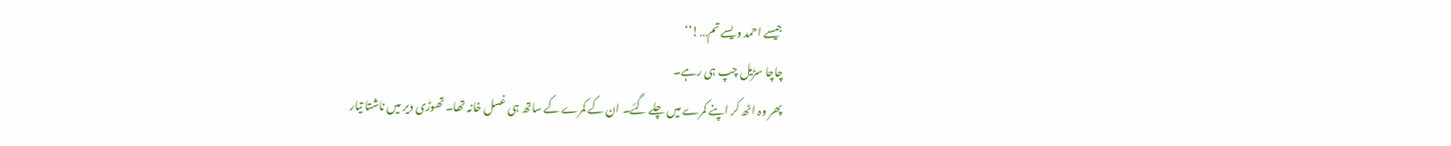جیسے احمد ویسے تم…!‘‘
چاچا سڑیل چپ ہی رہے۔
پھر وہ اٹھ کر اپنے کمرے میں چلے گئے۔ ان کے کمرے کے ساتھ ہی غسل خانہ تھا۔ تھوڑی دیر میں ناشتا تیار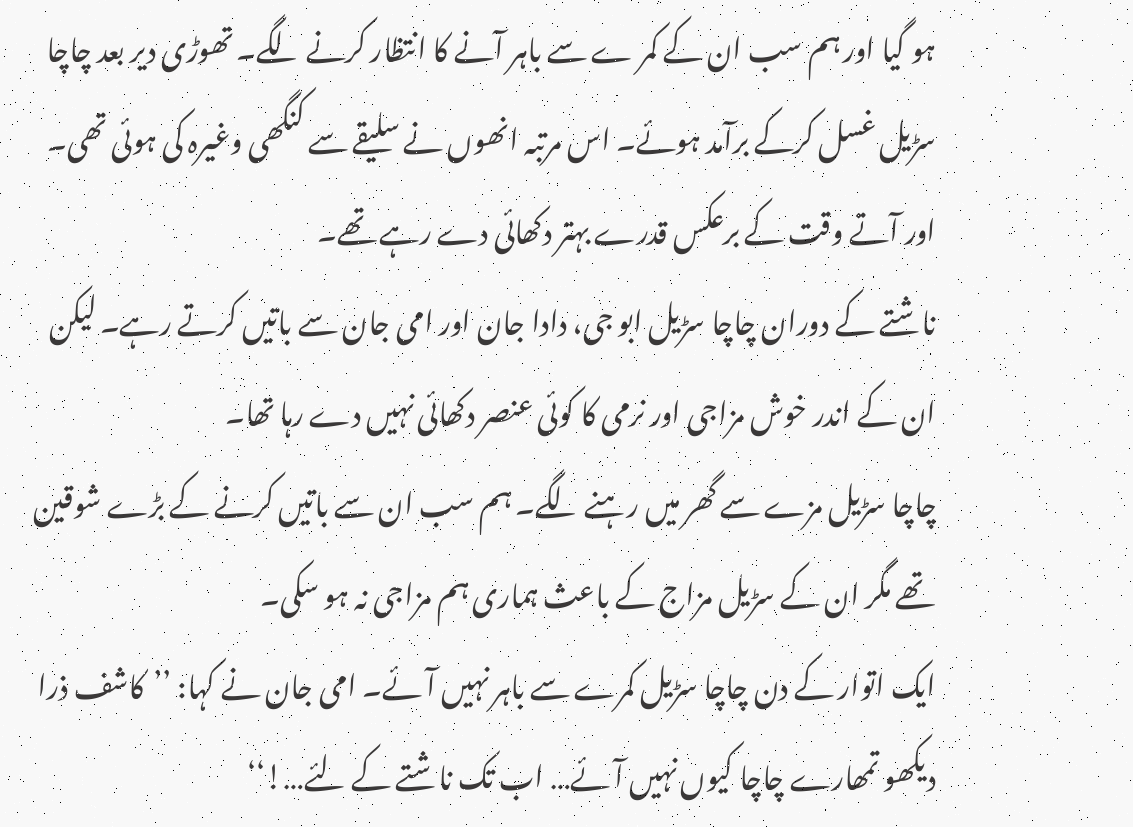ہو گیا اور ہم سب ان کے کمر ے سے باہر آنے کا انتظار کرنے لگے۔ تھوڑی دیر بعد چاچا سڑیل غسل کرکے برآمد ہوئے۔ اس مرتبہ انھوں نے سلیقے سے کنگھی وغیرہ کی ہوئی تھی۔ اور آتے وقت کے برعکس قدرے بہتر دکھائی دے رہے تھے۔
ناشتے کے دوران چاچا سڑیل ابو جی، دادا جان اور امی جان سے باتیں کرتے رہے۔ لیکن ان کے اندر خوش مزاجی اور نرمی کا کوئی عنصر دکھائی نہیں دے رہا تھا۔
چاچا سڑیل مزے سے گھر میں رہنے لگے۔ ہم سب ان سے باتیں کرنے کے بڑے شوقین تھے مگر ان کے سڑیل مزاج کے باعث ہماری ہم مزاجی نہ ہو سکی۔
ایک اتوار کے دن چاچا سڑیل کمرے سے باہر نہیں آئے۔ امی جان نے کہا: ’’کاشف ذرا دیکھو تمھارے چاچا کیوں نہیں آئے… اب تک ناشتے کے لئے…!‘‘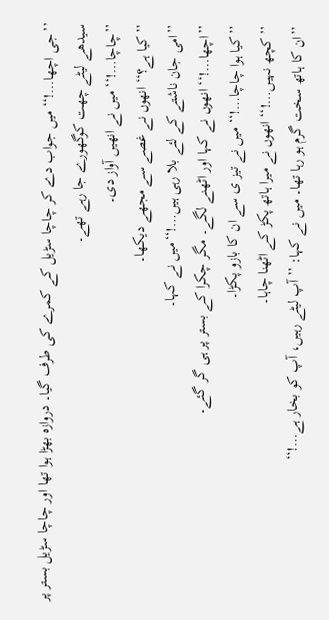’’جی اچھا…!‘‘ میں جواب دے کر چاچا سڑیل کے کمرے کی طرف گیا۔ دروازہ بھڑا ہوا تھا اور چاچا سڑیل بستر پر سیدھے لیٹے چھت کوگھورے جا رہے تھے۔
’’چاچا…!‘‘ میں نے انھیں آواز دی۔
’’کیا ہے؟‘‘ انھوں نے غصے سے مجھے دیکھا۔
’’امی جان ناشتے کے لئے بلا رہی ہیں…!‘‘میں نے کہا۔
’’اچھا…!‘‘ انھوں نے کہا اور اٹھنے لگے۔ مگر چکرا کے بستر پر ہی گر گئے۔
’’کیا ہوا چاچا…!‘‘ میں نے تیز ی سے ان کا بازو پکڑا۔
’’کچھ نہیں…!‘‘ انھوں نے میرا ہاتھ پکڑ کے اٹھنا چاہا۔
’’ان کا ہاتھ سخت گرم ہو رہا تھا۔ میں نے کہا: ’’آپ لیٹے رہیں، آپ کو بخار ہے…!‘‘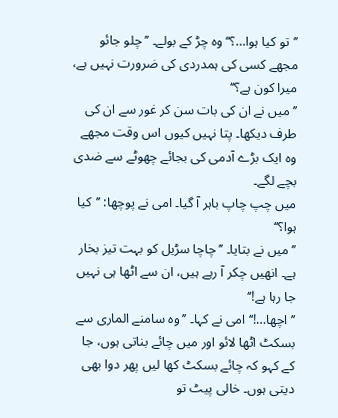’’تو کیا ہوا…؟‘‘ وہ چڑ کے بولے۔ ’’چلو جائو مجھے کسی کی ہمدردی کی ضرورت نہیں ہے، میرا کون ہے؟‘‘
’’میں نے ان کی بات سن کر غور سے ان کی طرف دیکھا۔ پتا نہیں کیوں اس وقت مجھے وہ ایک بڑے آدمی کی بجائے چھوٹے سے ضدی بچے لگے۔
میں چپ چاپ باہر آ گیا۔ امی نے پوچھا: ’’کیا ہوا؟‘‘
’’میں نے بتایا۔ ’’چاچا سڑیل کو بہت تیز بخار ہے۔ انھیں چکر آ رہے ہیں، ان سے اٹھا ہی نہیں جا رہا ہے!‘‘
’’اچھا…!‘‘ امی نے کہا۔ ’’وہ سامنے الماری سے بسکٹ اٹھا لائو اور میں چائے بناتی ہوں، جا کے کہو کہ چائے بسکٹ کھا لیں پھر دوا بھی دیتی ہوں۔ خالی پیٹ تو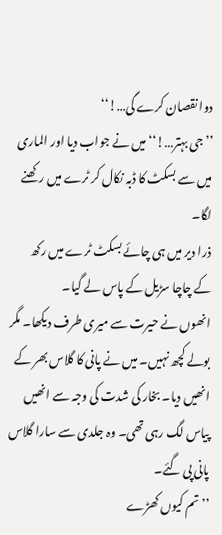دوا نقصان کرے گی…!‘‘
’’جی بہتر…!‘‘ میں نے جواب دیا اور الماری میں سے بسکٹ کا ڈبہ نکال کر ٹرے میں رکھنے لگا۔
ذرا دیر میں ہی چائے بسکٹ ٹرے میں رکھ کے چاچا سڑیل کے پاس لے گیا۔
انھوں نے حیرت سے میری طرف دیکھا۔ مگر بولے کچھ نہیں۔ میں نے پانی کا گلاس بھر کے انھیں دیا۔ بخار کی شدت کی وجہ سے انھیں پیاس لگ رہی تھی۔ وہ جلدی سے سارا گلاس پانی پی گئے۔
’’تم کیوں کھڑے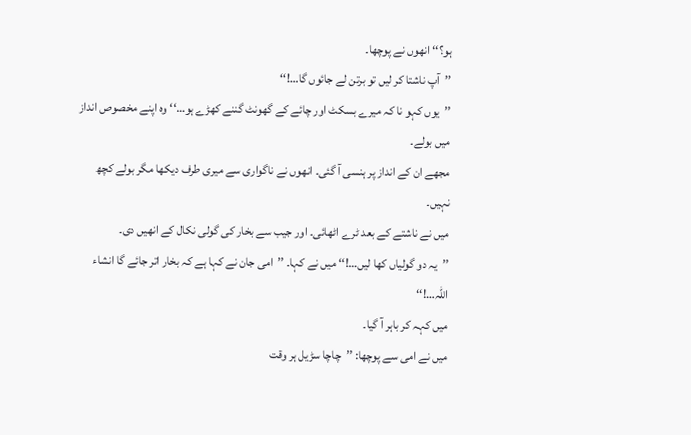ہو؟‘‘ انھوں نے پوچھا۔
’’آپ ناشتا کر لیں تو برتن لے جائوں گا…!‘‘
’’یوں کہو نا کہ میرے بسکٹ اور چائے کے گھونٹ گننے کھڑے ہو…‘‘ وہ اپنے مخصوص انداز میں بولے۔
مجھے ان کے انداز پر ہنسی آ گئی۔ انھوں نے ناگواری سے میری طرف دیکھا مگر بولے کچھ نہیں۔
میں نے ناشتے کے بعد ٹرے اٹھائی۔ اور جیب سے بخار کی گولی نکال کے انھیں دی۔
’’یہ دو گولیاں کھا لیں…!‘‘ میں نے کہا۔ ’’امی جان نے کہا ہے کہ بخار اتر جائے گا انشاء اللہ…!‘‘
میں کہہ کر باہر آ گیا۔
میں نے امی سے پوچھا: ’’چاچا سڑیل ہر وقت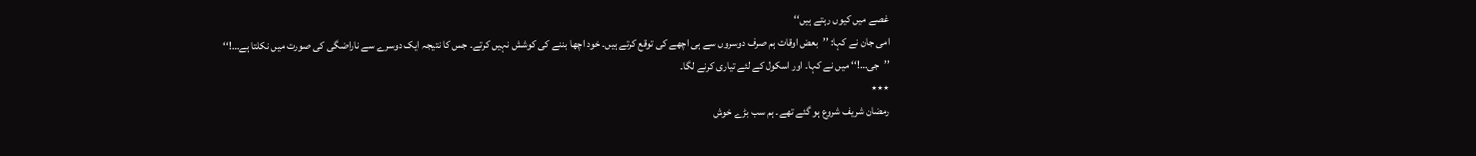غصے میں کیوں رہتے ہیں‘‘
امی جان نے کہا: ’’بعض اوقات ہم صرف دوسروں سے ہی اچھے کی توقع کرتے ہیں۔ خود اچھا بننے کی کوشش نہیں کرتے۔ جس کا نتیجہ ایک دوسرے سے ناراضگی کی صورت میں نکلتا ہے…!‘‘
’’جی…!‘‘ میں نے کہا۔ اور اسکول کے لئے تیاری کرنے لگا۔
٭٭٭
رمضان شریف شروع ہو گئے تھے۔ ہم سب بڑے خوش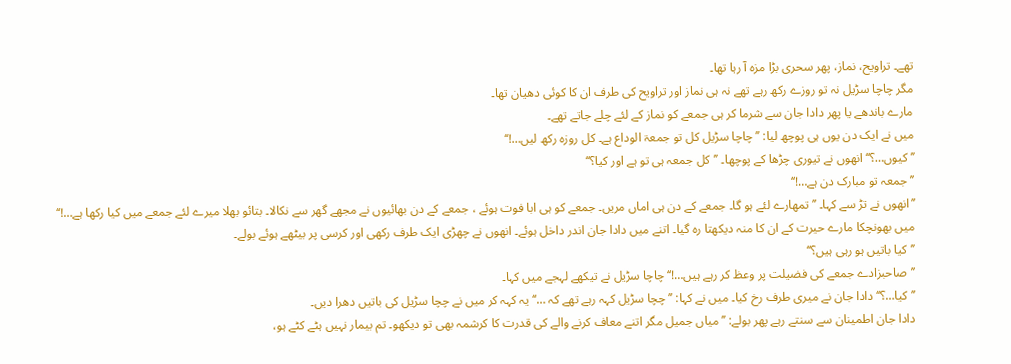تھے۔ تراویح، نماز، پھر سحری بڑا مزہ آ رہا تھا۔
مگر چاچا سڑیل نہ تو روزے رکھ رہے تھے نہ ہی نماز اور تراویح کی طرف ان کا کوئی دھیان تھا۔
مارے باندھے یا پھر دادا جان سے شرما کر ہی جمعے کو نماز کے لئے چلے جاتے تھے۔
میں نے ایک دن یوں ہی پوچھ لیا: ’’چاچا سڑیل کل تو جمعۃ الوداع ہے۔ کل روزہ رکھ لیں…!‘‘
’’کیوں…؟‘‘ انھوں نے تیوری چڑھا کے پوچھا۔ ’’کل جمعہ ہی تو ہے اور کیا؟‘‘
’’جمعہ تو مبارک دن ہے…!‘‘
’’انھوں نے تڑ سے کہا۔ ’’تمھارے لئے ہو گا۔ جمعے کے دن ہی اماں مریں۔ جمعے کو ہی ابا فوت ہوئے ، جمعے کے دن بھائیوں نے مجھے گھر سے نکالا۔ بتائو بھلا میرے لئے جمعے میں کیا رکھا ہے…!‘‘
میں بھونچکا مارے حیرت کے ان کا منہ دیکھتا رہ گیا۔ اتنے میں دادا جان اندر داخل ہوئے۔ انھوں نے چھڑی ایک طرف رکھی اور کرسی پر بیٹھے ہوئے بولے۔
’’کیا باتیں ہو رہی ہیں؟‘‘
’’صاحبزادے جمعے کی فضیلت پر وعظ کر رہے ہیں…!‘‘ چاچا سڑیل نے تیکھے لہجے میں کہا۔
’’کیا…؟‘‘ دادا جان نے میری طرف رخ کیا۔ میں نے کہا: ’’چچا سڑیل کہہ رہے تھے کہ …‘‘ یہ کہہ کر میں نے چچا سڑیل کی باتیں دھرا دیں۔
دادا جان اطمینان سے سنتے رہے پھر بولے: ’’میاں جمیل مگر اتنے معاف کرنے والے کی قدرت کا کرشمہ بھی تو دیکھو۔ تم بیمار نہیں ہٹے کٹے ہو،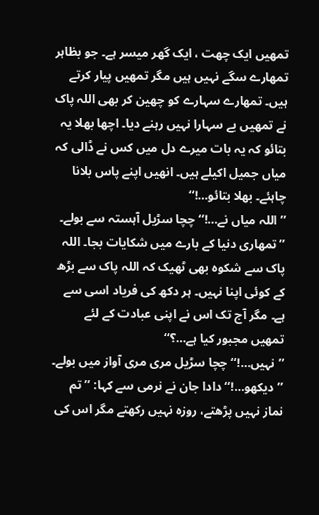تمھیں ایک چھت ، ایک گھر میسر ہے۔ جو بظاہر تمھارے سگے نہیں ہیں مگر تمھیں پیار کرتے ہیں۔ تمھارے سہارے کو چھین کر بھی اللہ پاک نے تمھیں بے سہارا نہیں رہنے دیا۔ اچھا بھلا یہ بتائو کہ یہ بات میرے دل میں کس نے ڈالی کہ میاں جمیل اکیلے ہیں۔ انھیں اپنے پاس بلانا چاہئے۔ بھلا بتائو…!‘‘
’’اللہ میاں نے…!‘‘ چچا سڑیل آہستہ سے بولے۔
’’تمھاری دنیا کے بارے میں شکایات بجا۔ اللہ پاک سے شکوہ بھی ٹھیک کہ اللہ پاک سے بڑھ کے کوئی اپنا نہیں۔ ہر دکھ کی فریاد اسی سے ہے۔ مگر آج تک اس نے اپنی عبادت کے لئے تمھیں مجبور کیا ہے…؟‘‘
’’نہیں…!‘‘ چچا سڑیل مری مری آواز میں بولے۔
’’دیکھو…!‘‘ دادا جان نے نرمی سے کہا: ’’تم نماز نہیں پڑھتے، روزہ نہیں رکھتے مگر اس کی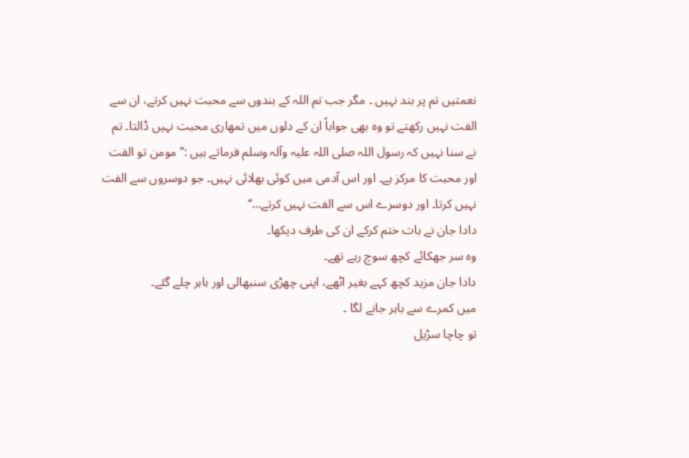نعمتیں تم پر بند نہیں ۔ مگر جب تم اللہ کے بندوں سے محبت نہیں کرتے، ان سے الفت نہیں رکھتے تو وہ بھی جواباً ان کے دلوں میں تمھاری محبت نہیں ڈالتا۔ تم نے سنا نہیں کہ رسول اللہ صلی اللہ علیہ وآلہ وسلم فرماتے ہیں :’’مومن تو الفت اور محبت کا مرکز ہے۔ اور اس آدمی میں کوئی بھلائی نہیں۔ جو دوسروں سے الفت نہیں کرتا۔ اور دوسرے اس سے الفت نہیں کرتے…‘‘
دادا جان نے بات ختم کرکے ان کی طرف دیکھا۔
وہ سر جھکائے کچھ سوچ رہے تھے۔
دادا جان مزید کچھ کہے بغیر اٹھے، اپنی چھڑی سنبھالی اور باہر چلے گئے۔
میں کمرے سے باہر جانے لگا ۔
تو چاچا سڑیل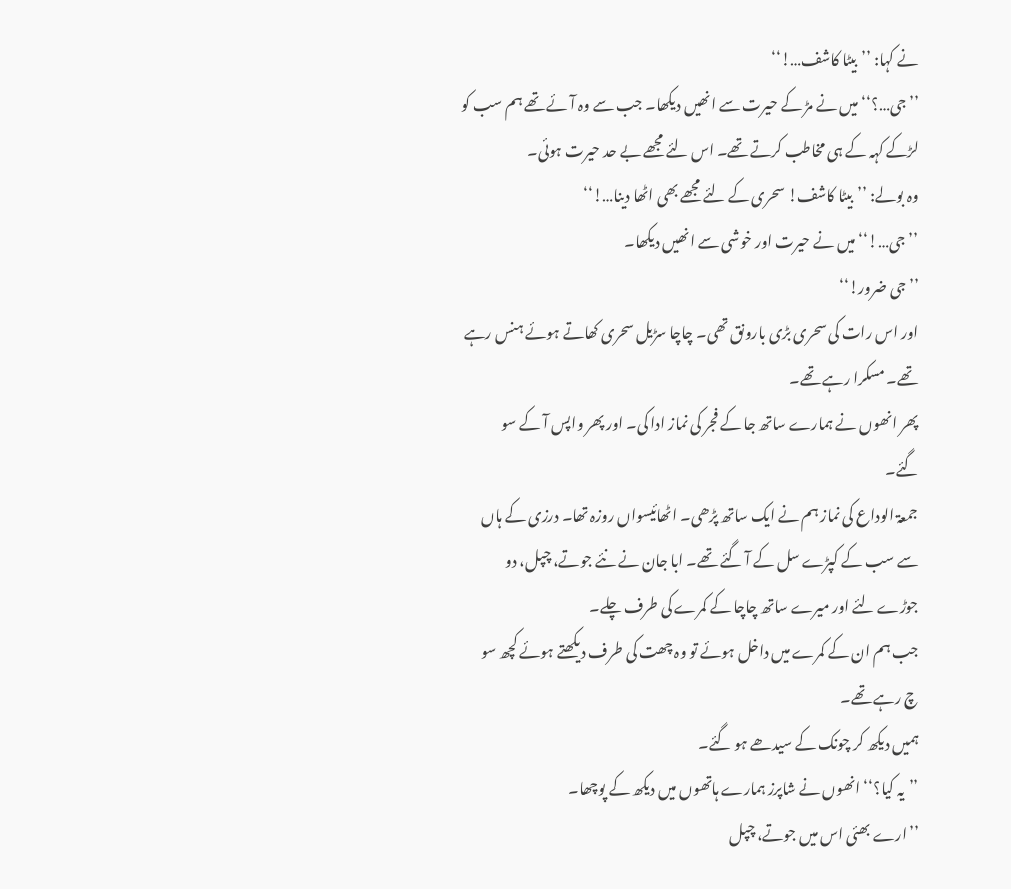نے کہا: ’’بیٹا کاشف…!‘‘
’’جی…؟‘‘ میں نے مڑ کے حیرت سے انھیں دیکھا۔ جب سے وہ آئے تھے ہم سب کو لڑکے کہہ کے ہی مخاطب کرتے تھے۔ اس لئے مجھے بے حد حیرت ہوئی۔
وہ بولے: ’’بیٹا کاشف! سحری کے لئے مجھے بھی اٹھا دینا…!‘‘
’’جی…!‘‘ میں نے حیرت اور خوشی سے انھیں دیکھا۔
’’جی ضرور!‘‘
اور اس رات کی سحری بڑی بارونق تھی۔ چاچا سڑیل سحری کھاتے ہوئے ہنس رہے تھے۔ مسکرا رہے تھے۔
پھر انھوں نے ہمارے ساتھ جا کے فجر کی نماز ادا کی۔ اور پھر واپس آ کے سو گئے۔
جمعۃ الوداع کی نماز ہم نے ایک ساتھ پڑھی۔ اٹھائیسواں روزہ تھا۔ درزی کے ہاں سے سب کے کپڑے سل کے آ گئے تھے۔ ابا جان نے نئے جوتے، چپل، دو جوڑے لئے اور میرے ساتھ چاچا کے کمرے کی طرف چلے۔
جب ہم ان کے کمرے میں داخل ہوئے تو وہ چھت کی طرف دیکھتے ہوئے کچھ سو چ رہے تھے۔
ہمیں دیکھ کر چونک کے سیدھے ہو گئے۔
’’یہ کیا؟‘‘ انھوں نے شاپرز ہمارے ہاتھوں میں دیکھ کے پوچھا۔
’’ارے بھئی اس میں جوتے، چپل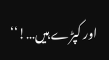اور کپڑے ہیں…!‘‘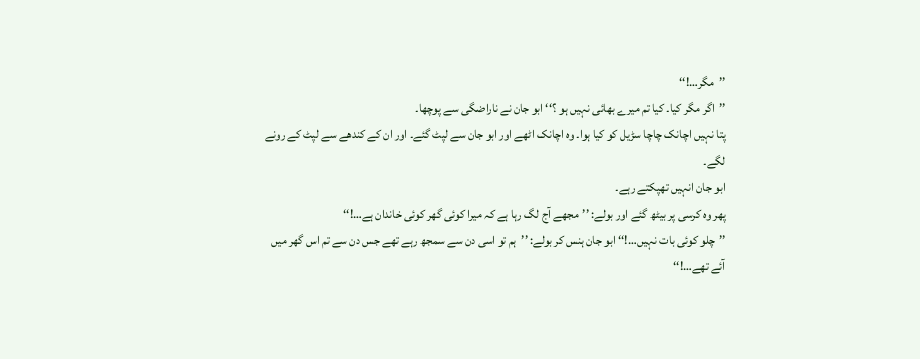’’مگر…!‘‘
’’اگر مگر کیا۔ کیا تم میرے بھائی نہیں ہو ؟‘‘ ابو جان نے ناراضگی سے پوچھا۔
پتا نہیں اچانک چاچا سڑیل کو کیا ہوا۔ وہ اچانک اٹھے اور ابو جان سے لپٹ گئے۔ اور ان کے کندھے سے لپٹ کے رونے لگے۔
ابو جان انہیں تھپکتے رہے۔
پھر وہ کرسی پر بیٹھ گئے اور بولے: ’’مجھے آج لگ رہا ہے کہ میرا کوئی گھر کوئی خاندان ہے…!‘‘
’’چلو کوئی بات نہیں…!‘‘ ابو جان ہنس کر بولے: ’’ہم تو اسی دن سے سمجھ رہے تھے جس دن سے تم اس گھر میں آئے تھے…!‘‘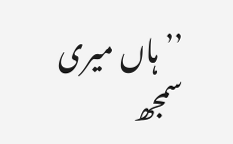’’ہاں میری سمجھ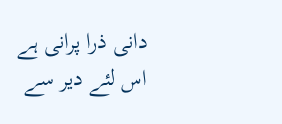دانی ذرا پرانی ہے اس لئے دیر سے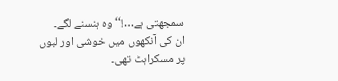سمجھتی ہے…!‘‘ وہ ہنسنے لگے۔
ان کی آنکھوں میں خوشی اور لبوں پر مسکراہٹ تھی۔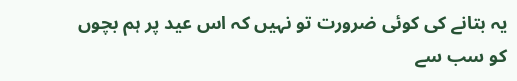یہ بتانے کی کوئی ضرورت تو نہیں کہ اس عید پر ہم بچوں کو سب سے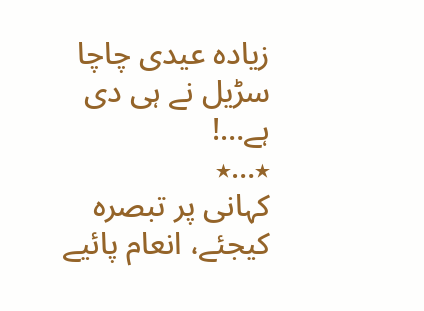زیادہ عیدی چاچا سڑیل نے ہی دی ہے…!
٭…٭
کہانی پر تبصرہ کیجئے، انعام پائیے